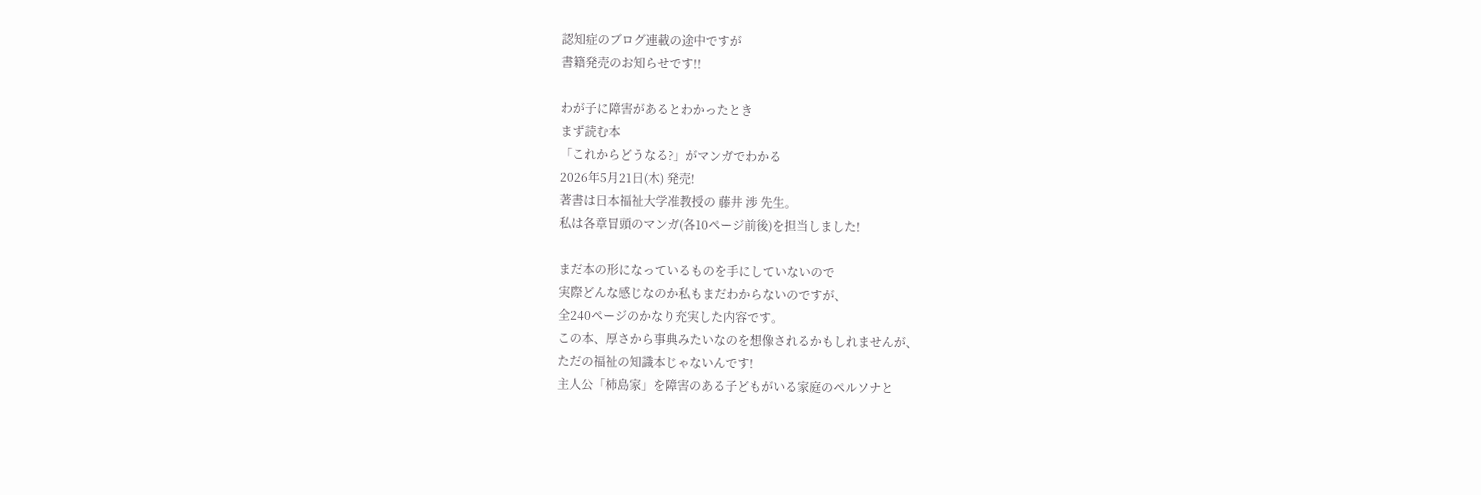認知症のブログ連載の途中ですが
書籍発売のお知らせです!!

わが子に障害があるとわかったとき
まず読む本
「これからどうなる?」がマンガでわかる
2026年5月21日(木) 発売!
著書は日本福祉大学准教授の 藤井 渉 先生。
私は各章冒頭のマンガ(各10ページ前後)を担当しました!

まだ本の形になっているものを手にしていないので
実際どんな感じなのか私もまだわからないのですが、
全240ページのかなり充実した内容です。
この本、厚さから事典みたいなのを想像されるかもしれませんが、
ただの福祉の知識本じゃないんです!
主人公「柿島家」を障害のある子どもがいる家庭のペルソナと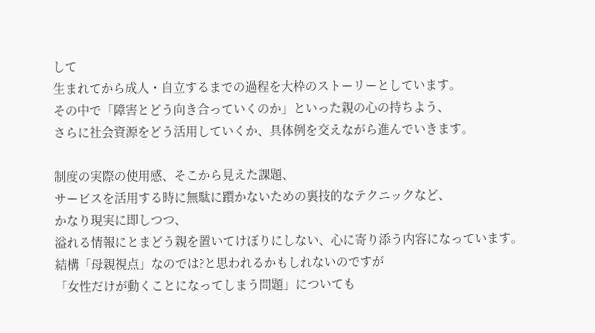して
生まれてから成人・自立するまでの過程を大枠のストーリーとしています。
その中で「障害とどう向き合っていくのか」といった親の心の持ちよう、
さらに社会資源をどう活用していくか、具体例を交えながら進んでいきます。

制度の実際の使用感、そこから見えた課題、
サービスを活用する時に無駄に躓かないための裏技的なテクニックなど、
かなり現実に即しつつ、
溢れる情報にとまどう親を置いてけぼりにしない、心に寄り添う内容になっています。
結構「母親視点」なのでは?と思われるかもしれないのですが
「女性だけが動くことになってしまう問題」についても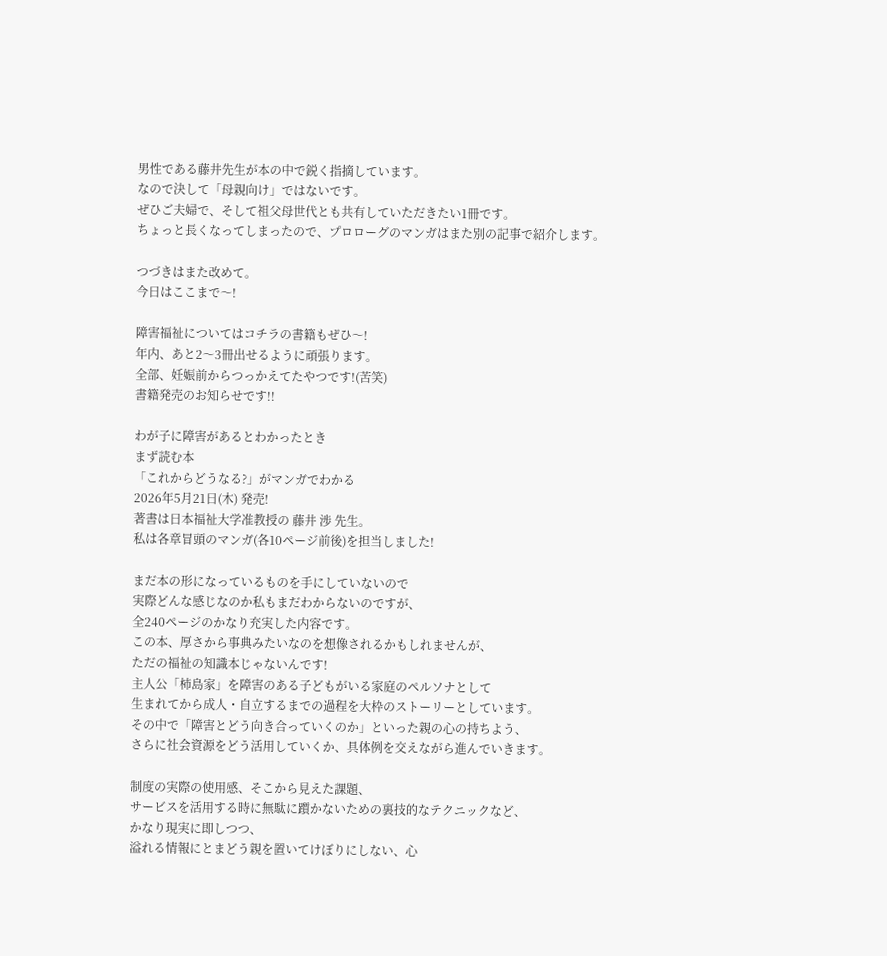男性である藤井先生が本の中で鋭く指摘しています。
なので決して「母親向け」ではないです。
ぜひご夫婦で、そして祖父母世代とも共有していただきたい1冊です。
ちょっと長くなってしまったので、プロローグのマンガはまた別の記事で紹介します。

つづきはまた改めて。
今日はここまで〜!

障害福祉についてはコチラの書籍もぜひ〜!
年内、あと2〜3冊出せるように頑張ります。
全部、妊娠前からつっかえてたやつです!(苦笑)
書籍発売のお知らせです!!

わが子に障害があるとわかったとき
まず読む本
「これからどうなる?」がマンガでわかる
2026年5月21日(木) 発売!
著書は日本福祉大学准教授の 藤井 渉 先生。
私は各章冒頭のマンガ(各10ページ前後)を担当しました!

まだ本の形になっているものを手にしていないので
実際どんな感じなのか私もまだわからないのですが、
全240ページのかなり充実した内容です。
この本、厚さから事典みたいなのを想像されるかもしれませんが、
ただの福祉の知識本じゃないんです!
主人公「柿島家」を障害のある子どもがいる家庭のペルソナとして
生まれてから成人・自立するまでの過程を大枠のストーリーとしています。
その中で「障害とどう向き合っていくのか」といった親の心の持ちよう、
さらに社会資源をどう活用していくか、具体例を交えながら進んでいきます。

制度の実際の使用感、そこから見えた課題、
サービスを活用する時に無駄に躓かないための裏技的なテクニックなど、
かなり現実に即しつつ、
溢れる情報にとまどう親を置いてけぼりにしない、心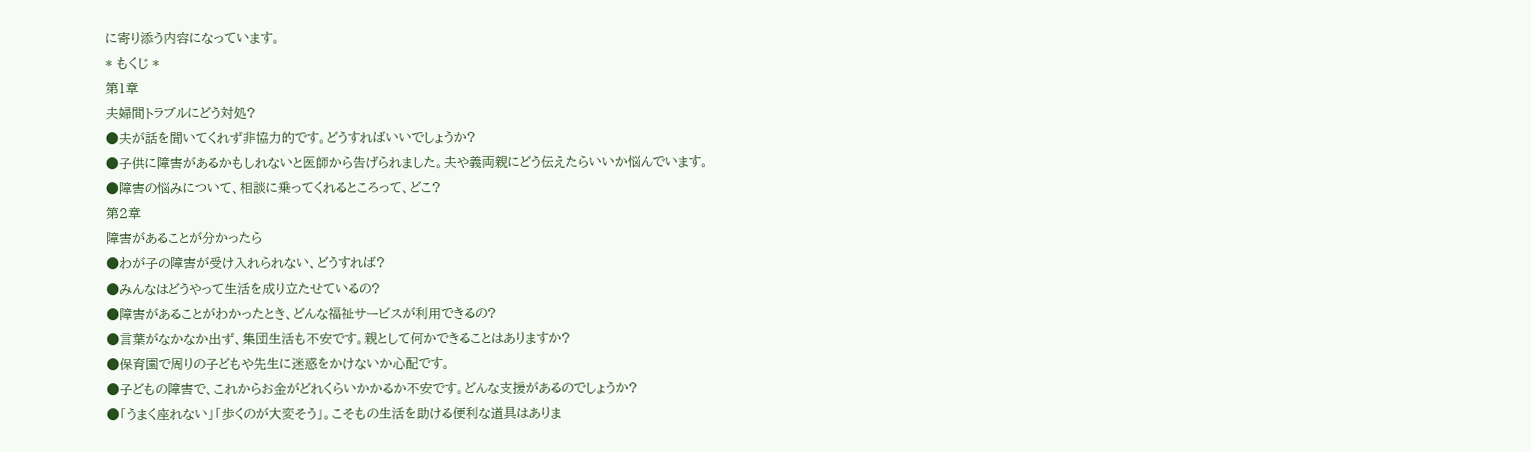に寄り添う内容になっています。
* もくじ *
第1章
夫婦間トラブルにどう対処?
●夫が話を聞いてくれず非協力的です。どうすればいいでしょうか?
●子供に障害があるかもしれないと医師から告げられました。夫や義両親にどう伝えたらいいか悩んでいます。
●障害の悩みについて、相談に乗ってくれるところって、どこ?
第2章
障害があることが分かったら
●わが子の障害が受け入れられない、どうすれば?
●みんなはどうやって生活を成り立たせているの?
●障害があることがわかったとき、どんな福祉サービスが利用できるの?
●言葉がなかなか出ず、集団生活も不安です。親として何かできることはありますか?
●保育園で周りの子どもや先生に迷惑をかけないか心配です。
●子どもの障害で、これからお金がどれくらいかかるか不安です。どんな支援があるのでしょうか?
●「うまく座れない」「歩くのが大変そう」。こそもの生活を助ける便利な道具はありま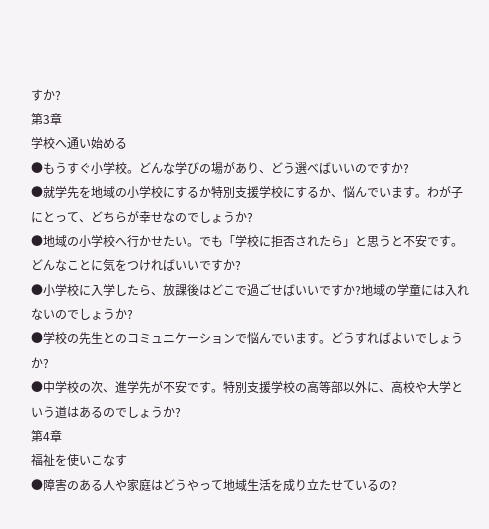すか?
第3章
学校へ通い始める
●もうすぐ小学校。どんな学びの場があり、どう選べばいいのですか?
●就学先を地域の小学校にするか特別支援学校にするか、悩んでいます。わが子にとって、どちらが幸せなのでしょうか?
●地域の小学校へ行かせたい。でも「学校に拒否されたら」と思うと不安です。どんなことに気をつければいいですか?
●小学校に入学したら、放課後はどこで過ごせばいいですか?地域の学童には入れないのでしょうか?
●学校の先生とのコミュニケーションで悩んでいます。どうすればよいでしょうか?
●中学校の次、進学先が不安です。特別支援学校の高等部以外に、高校や大学という道はあるのでしょうか?
第4章
福祉を使いこなす
●障害のある人や家庭はどうやって地域生活を成り立たせているの?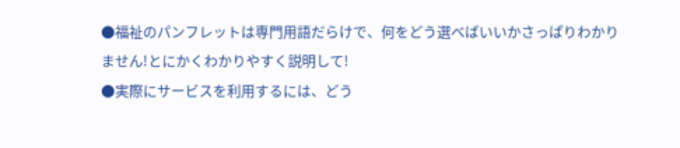●福祉のパンフレットは専門用語だらけで、何をどう選べばいいかさっぱりわかりません!とにかくわかりやすく説明して!
●実際にサービスを利用するには、どう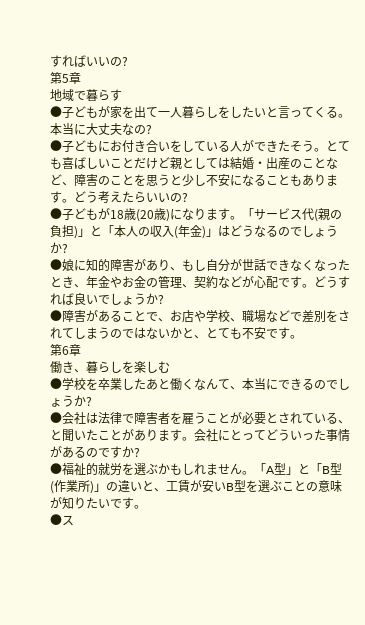すればいいの?
第5章
地域で暮らす
●子どもが家を出て一人暮らしをしたいと言ってくる。本当に大丈夫なの?
●子どもにお付き合いをしている人ができたそう。とても喜ばしいことだけど親としては結婚・出産のことなど、障害のことを思うと少し不安になることもあります。どう考えたらいいの?
●子どもが18歳(20歳)になります。「サービス代(親の負担)」と「本人の収入(年金)」はどうなるのでしょうか?
●娘に知的障害があり、もし自分が世話できなくなったとき、年金やお金の管理、契約などが心配です。どうすれば良いでしょうか?
●障害があることで、お店や学校、職場などで差別をされてしまうのではないかと、とても不安です。
第6章
働き、暮らしを楽しむ
●学校を卒業したあと働くなんて、本当にできるのでしょうか?
●会社は法律で障害者を雇うことが必要とされている、と聞いたことがあります。会社にとってどういった事情があるのですか?
●福祉的就労を選ぶかもしれません。「A型」と「B型(作業所)」の違いと、工賃が安いB型を選ぶことの意味が知りたいです。
●ス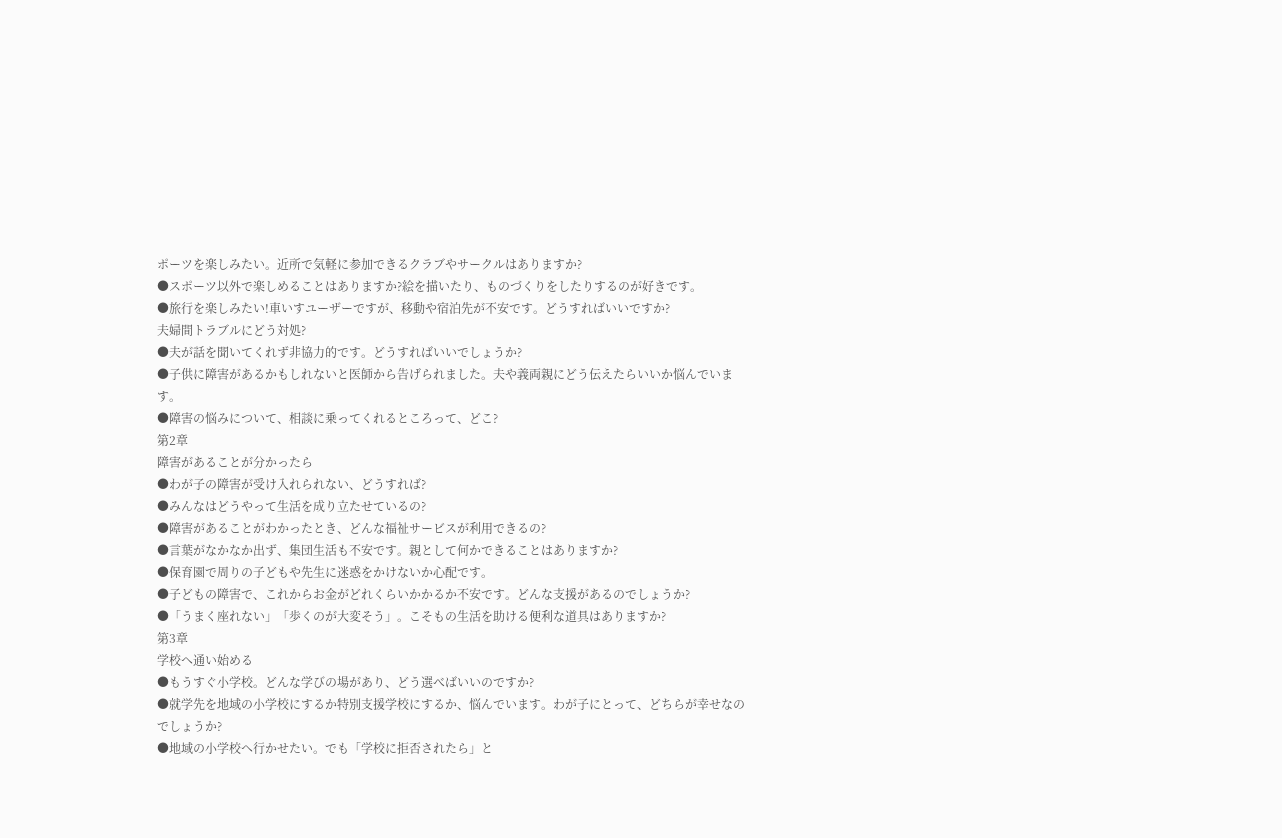ポーツを楽しみたい。近所で気軽に参加できるクラブやサークルはありますか?
●スポーツ以外で楽しめることはありますか?絵を描いたり、ものづくりをしたりするのが好きです。
●旅行を楽しみたい!車いすユーザーですが、移動や宿泊先が不安です。どうすればいいですか?
夫婦間トラブルにどう対処?
●夫が話を聞いてくれず非協力的です。どうすればいいでしょうか?
●子供に障害があるかもしれないと医師から告げられました。夫や義両親にどう伝えたらいいか悩んでいます。
●障害の悩みについて、相談に乗ってくれるところって、どこ?
第2章
障害があることが分かったら
●わが子の障害が受け入れられない、どうすれば?
●みんなはどうやって生活を成り立たせているの?
●障害があることがわかったとき、どんな福祉サービスが利用できるの?
●言葉がなかなか出ず、集団生活も不安です。親として何かできることはありますか?
●保育園で周りの子どもや先生に迷惑をかけないか心配です。
●子どもの障害で、これからお金がどれくらいかかるか不安です。どんな支援があるのでしょうか?
●「うまく座れない」「歩くのが大変そう」。こそもの生活を助ける便利な道具はありますか?
第3章
学校へ通い始める
●もうすぐ小学校。どんな学びの場があり、どう選べばいいのですか?
●就学先を地域の小学校にするか特別支援学校にするか、悩んでいます。わが子にとって、どちらが幸せなのでしょうか?
●地域の小学校へ行かせたい。でも「学校に拒否されたら」と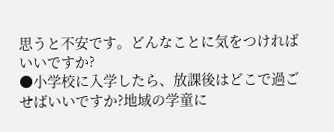思うと不安です。どんなことに気をつければいいですか?
●小学校に入学したら、放課後はどこで過ごせばいいですか?地域の学童に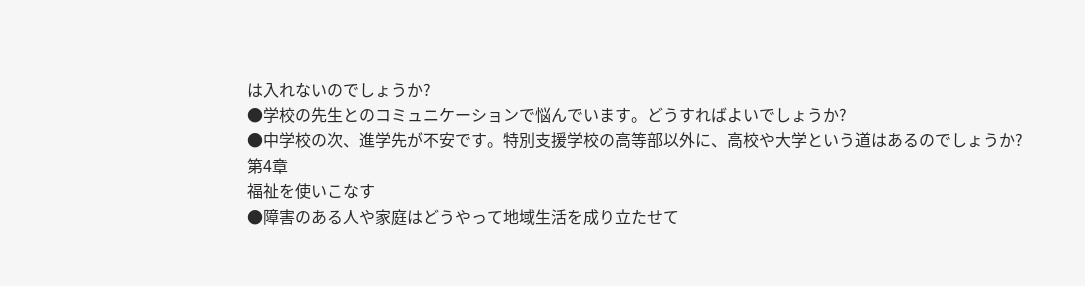は入れないのでしょうか?
●学校の先生とのコミュニケーションで悩んでいます。どうすればよいでしょうか?
●中学校の次、進学先が不安です。特別支援学校の高等部以外に、高校や大学という道はあるのでしょうか?
第4章
福祉を使いこなす
●障害のある人や家庭はどうやって地域生活を成り立たせて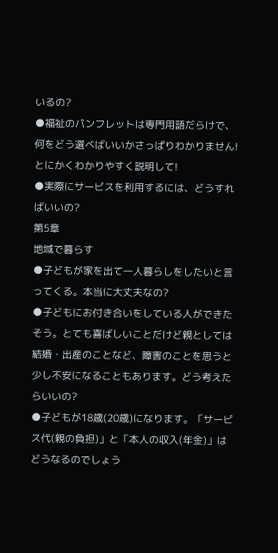いるの?
●福祉のパンフレットは専門用語だらけで、何をどう選べばいいかさっぱりわかりません!とにかくわかりやすく説明して!
●実際にサービスを利用するには、どうすればいいの?
第5章
地域で暮らす
●子どもが家を出て一人暮らしをしたいと言ってくる。本当に大丈夫なの?
●子どもにお付き合いをしている人ができたそう。とても喜ばしいことだけど親としては結婚・出産のことなど、障害のことを思うと少し不安になることもあります。どう考えたらいいの?
●子どもが18歳(20歳)になります。「サービス代(親の負担)」と「本人の収入(年金)」はどうなるのでしょう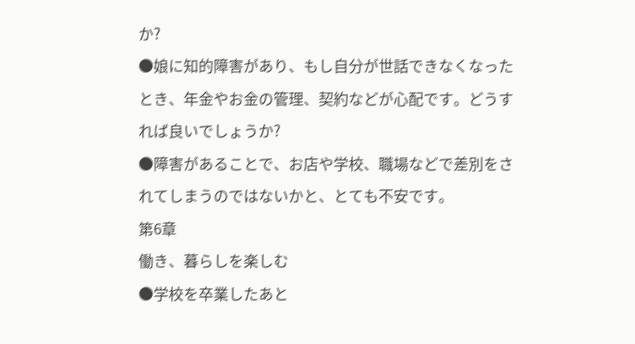か?
●娘に知的障害があり、もし自分が世話できなくなったとき、年金やお金の管理、契約などが心配です。どうすれば良いでしょうか?
●障害があることで、お店や学校、職場などで差別をされてしまうのではないかと、とても不安です。
第6章
働き、暮らしを楽しむ
●学校を卒業したあと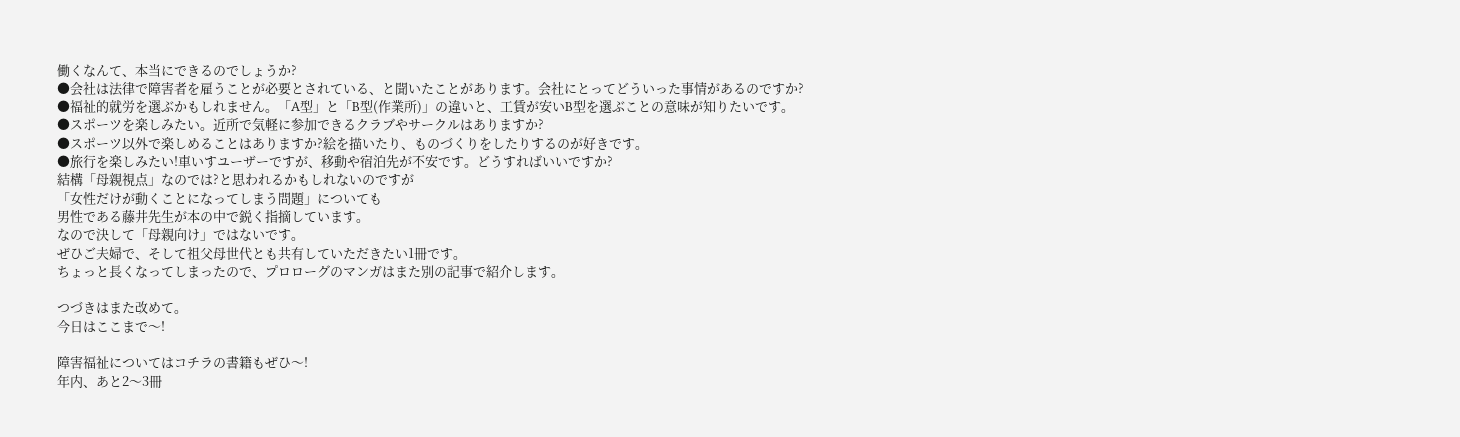働くなんて、本当にできるのでしょうか?
●会社は法律で障害者を雇うことが必要とされている、と聞いたことがあります。会社にとってどういった事情があるのですか?
●福祉的就労を選ぶかもしれません。「A型」と「B型(作業所)」の違いと、工賃が安いB型を選ぶことの意味が知りたいです。
●スポーツを楽しみたい。近所で気軽に参加できるクラブやサークルはありますか?
●スポーツ以外で楽しめることはありますか?絵を描いたり、ものづくりをしたりするのが好きです。
●旅行を楽しみたい!車いすユーザーですが、移動や宿泊先が不安です。どうすればいいですか?
結構「母親視点」なのでは?と思われるかもしれないのですが
「女性だけが動くことになってしまう問題」についても
男性である藤井先生が本の中で鋭く指摘しています。
なので決して「母親向け」ではないです。
ぜひご夫婦で、そして祖父母世代とも共有していただきたい1冊です。
ちょっと長くなってしまったので、プロローグのマンガはまた別の記事で紹介します。

つづきはまた改めて。
今日はここまで〜!

障害福祉についてはコチラの書籍もぜひ〜!
年内、あと2〜3冊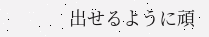出せるように頑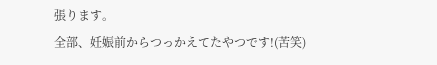張ります。
全部、妊娠前からつっかえてたやつです!(苦笑)